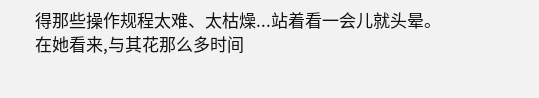得那些操作规程太难、太枯燥...站着看一会儿就头晕。
在她看来,与其花那么多时间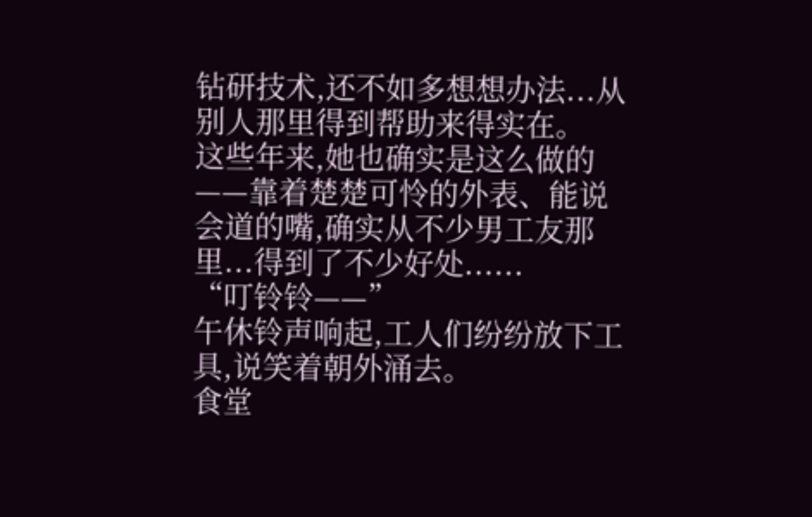钻研技术,还不如多想想办法...从别人那里得到帮助来得实在。
这些年来,她也确实是这么做的——靠着楚楚可怜的外表、能说会道的嘴,确实从不少男工友那里...得到了不少好处......
“叮铃铃——”
午休铃声响起,工人们纷纷放下工具,说笑着朝外涌去。
食堂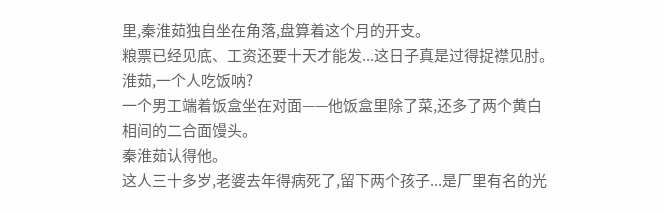里,秦淮茹独自坐在角落,盘算着这个月的开支。
粮票已经见底、工资还要十天才能发...这日子真是过得捉襟见肘。
淮茹,一个人吃饭呐?
一个男工端着饭盒坐在对面——他饭盒里除了菜,还多了两个黄白相间的二合面馒头。
秦淮茹认得他。
这人三十多岁,老婆去年得病死了,留下两个孩子...是厂里有名的光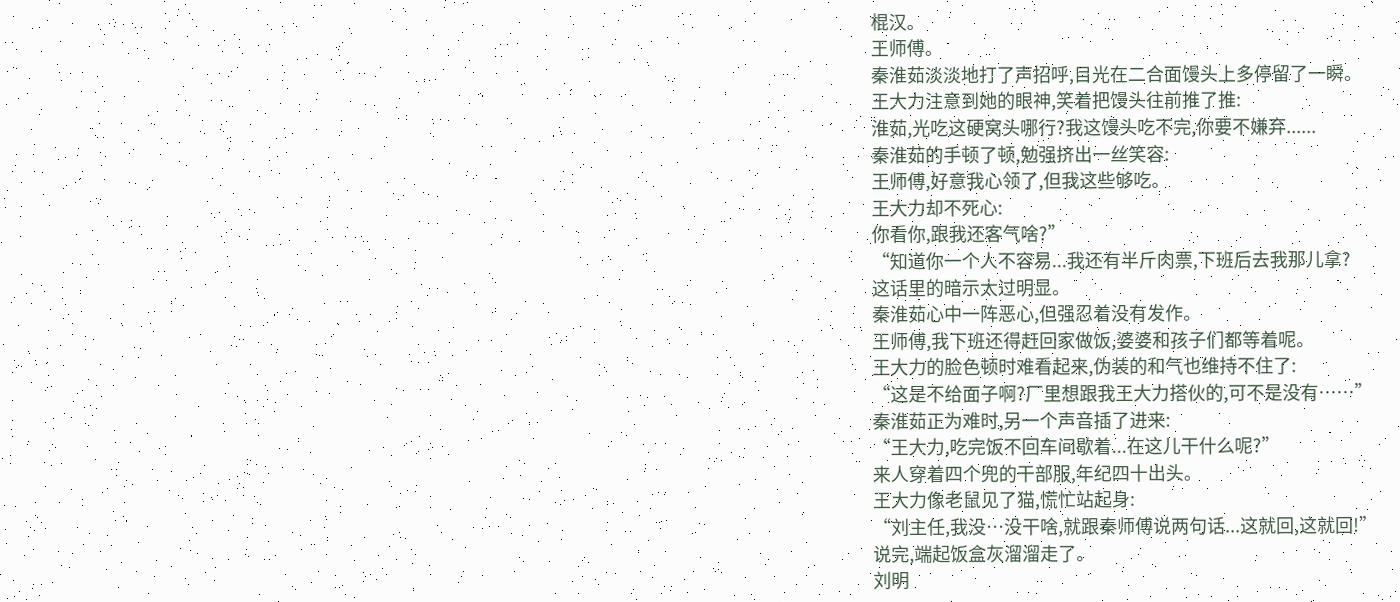棍汉。
王师傅。
秦淮茹淡淡地打了声招呼,目光在二合面馒头上多停留了一瞬。
王大力注意到她的眼神,笑着把馒头往前推了推:
淮茹,光吃这硬窝头哪行?我这馒头吃不完,你要不嫌弃......
秦淮茹的手顿了顿,勉强挤出一丝笑容:
王师傅,好意我心领了,但我这些够吃。
王大力却不死心:
你看你,跟我还客气啥?”
“知道你一个人不容易...我还有半斤肉票,下班后去我那儿拿?
这话里的暗示太过明显。
秦淮茹心中一阵恶心,但强忍着没有发作。
王师傅,我下班还得赶回家做饭,婆婆和孩子们都等着呢。
王大力的脸色顿时难看起来,伪装的和气也维持不住了:
“这是不给面子啊?厂里想跟我王大力搭伙的,可不是没有……”
秦淮茹正为难时,另一个声音插了进来:
“王大力,吃完饭不回车间歇着...在这儿干什么呢?”
来人穿着四个兜的干部服,年纪四十出头。
王大力像老鼠见了猫,慌忙站起身:
“刘主任,我没…没干啥,就跟秦师傅说两句话...这就回,这就回!”
说完,端起饭盒灰溜溜走了。
刘明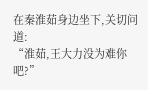在秦淮茹身边坐下,关切问道:
“淮茹,王大力没为难你吧?”